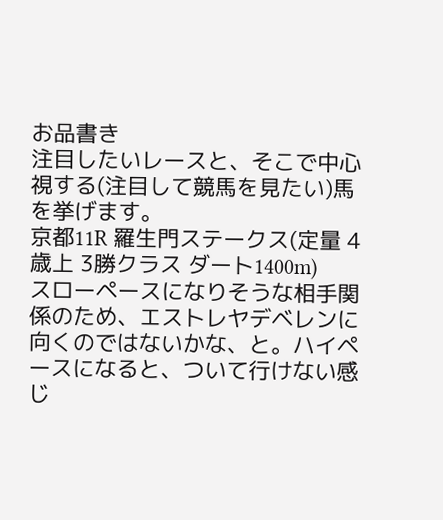お品書き
注目したいレースと、そこで中心視する(注目して競馬を見たい)馬を挙げます。
京都11R 羅生門ステークス(定量 4歳上 3勝クラス ダート1400m)
スローペースになりそうな相手関係のため、エストレヤデベレンに向くのではないかな、と。ハイペースになると、ついて行けない感じ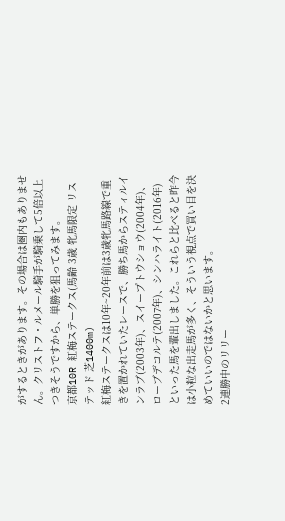がするときがあります。その場合は圏内もありません。クリストフ・ルメール騎手が騎乗して5倍以上つきそうですから、単勝を狙ってみます。
京都10R 紅梅ステークス(馬齢 3歳 牝馬限定 リステッド 芝1400m)
紅梅ステークスは10年~20年前は3歳牝馬路線で重きを置かれていたレースで、勝ち馬からスティルインラブ(2003年)、スイープトウショウ(2004年)、ローブデコルテ(2007年)、シンハライト(2016年)といった馬を輩出しました。これらと比べると昨今は小粒な出走馬が多く、そういう視点で買い目を決めていいのではないかと思います。
2連勝中のリリー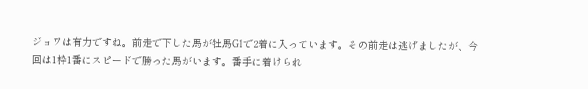ジョワは有力ですね。前走で下した馬が牡馬G1で2着に入っています。その前走は逃げましたが、今回は1枠1番にスピードで勝った馬がいます。番手に着けられ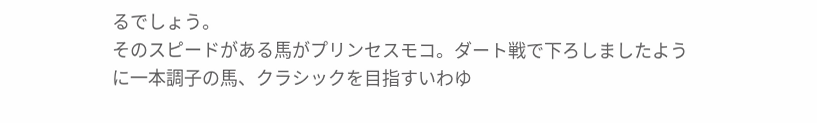るでしょう。
そのスピードがある馬がプリンセスモコ。ダート戦で下ろしましたように一本調子の馬、クラシックを目指すいわゆ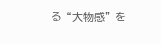る “大物感” を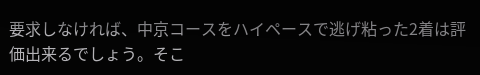要求しなければ、中京コースをハイペースで逃げ粘った2着は評価出来るでしょう。そこ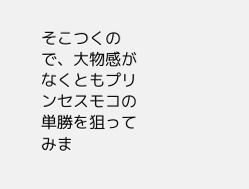そこつくので、大物感がなくともプリンセスモコの単勝を狙ってみま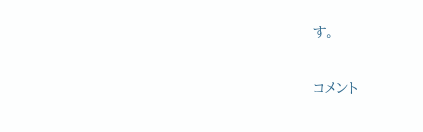す。

コメント